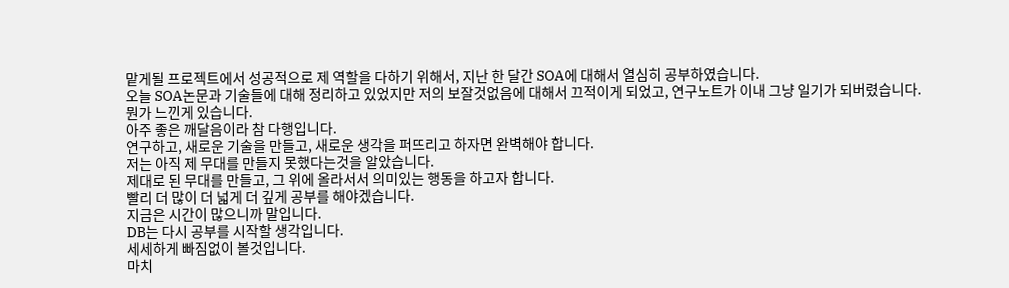맡게될 프로젝트에서 성공적으로 제 역할을 다하기 위해서, 지난 한 달간 SOA에 대해서 열심히 공부하였습니다.
오늘 SOA논문과 기술들에 대해 정리하고 있었지만 저의 보잘것없음에 대해서 끄적이게 되었고, 연구노트가 이내 그냥 일기가 되버렸습니다.
뭔가 느낀게 있습니다.
아주 좋은 깨달음이라 참 다행입니다.
연구하고, 새로운 기술을 만들고, 새로운 생각을 퍼뜨리고 하자면 완벽해야 합니다.
저는 아직 제 무대를 만들지 못했다는것을 알았습니다.
제대로 된 무대를 만들고, 그 위에 올라서서 의미있는 행동을 하고자 합니다.
빨리 더 많이 더 넓게 더 깊게 공부를 해야겠습니다.
지금은 시간이 많으니까 말입니다.
DB는 다시 공부를 시작할 생각입니다.
세세하게 빠짐없이 볼것입니다.
마치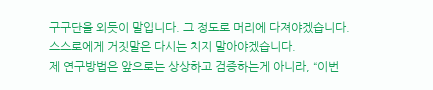구구단을 외듯이 말입니다. 그 정도로 머리에 다져야겠습니다.
스스로에게 거짓말은 다시는 치지 말아야겠습니다.
제 연구방법은 앞으로는 상상하고 검증하는게 아니라, “이번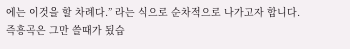에는 이것을 할 차례다.” 라는 식으로 순차적으로 나가고자 합니다.
즉흥곡은 그만 쓸때가 됬습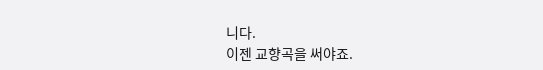니다.
이젠 교향곡을 써야죠.